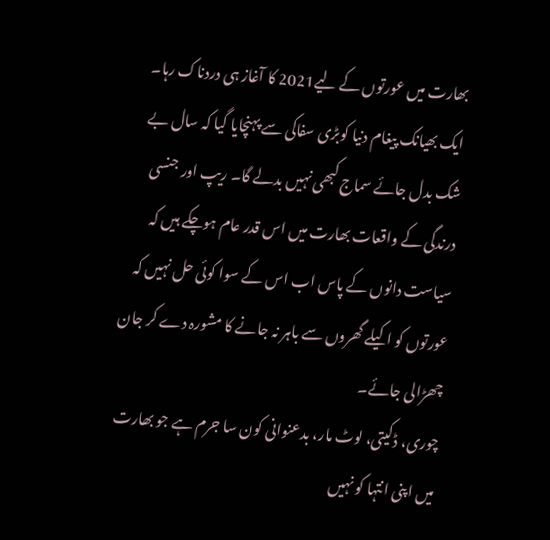بھارت میں عورتوں کے لیے2021 کا آغاز ہی دردناک رہا۔ ایک بھیانک پیغام دنیا کوبڑی سفاکی سے پہنچایا گیا کہ سال بے شک بدل جائے سماج کبھی نہیں بدلے گا۔ ریپ اور جنسی درندگی کے واقعات بھارت میں اس قدر عام ہوچکے ہیں کہ سیاست دانوں کے پاس اب اس کے سوا کوئی حل نہیں کہ عورتوں کو اکیلے گھروں سے باہر نہ جانے کا مشورہ دے کر جان چھڑالی جائے۔
چوری، ڈکیتی، لوٹ مار، بدعنوانی کون سا جرم ہے جو بھارت میں اپنی انتہا کو نہیں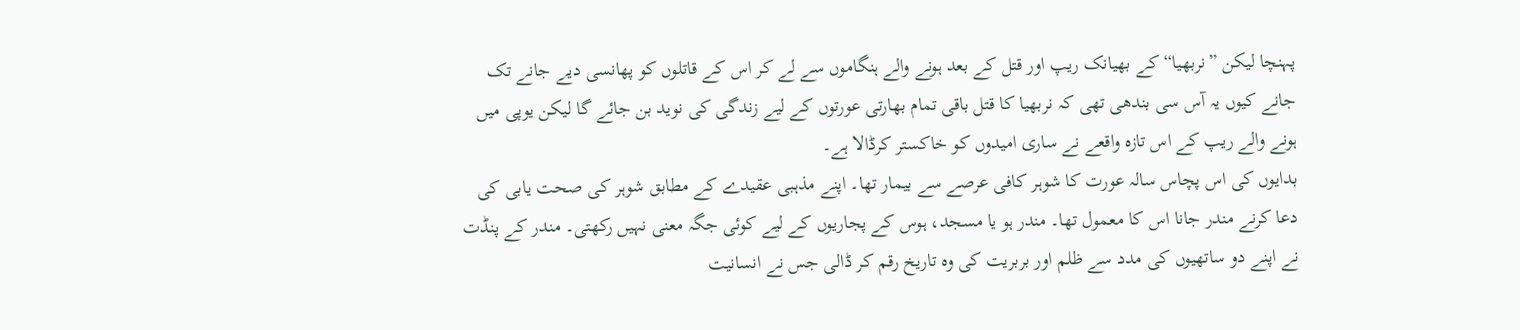پہنچا لیکن ”نربھیا“ کے بھیانک ریپ اور قتل کے بعد ہونے والے ہنگاموں سے لے کر اس کے قاتلوں کو پھانسی دیے جانے تک جانے کیوں یہ آس سی بندھی تھی کہ نربھیا کا قتل باقی تمام بھارتی عورتوں کے لیے زندگی کی نوید بن جائے گا لیکن یوپی میں ہونے والے ریپ کے اس تازہ واقعے نے ساری امیدوں کو خاکستر کرڈالا ہے۔
بدایوں کی اس پچاس سالہ عورت کا شوہر کافی عرصے سے بیمار تھا۔ اپنے مذہبی عقیدے کے مطابق شوہر کی صحت یابی کی دعا کرنے مندر جانا اس کا معمول تھا۔ مندر ہو یا مسجد، ہوس کے پجاریوں کے لیے کوئی جگہ معنی نہیں رکھتی۔ مندر کے پنڈت نے اپنے دو ساتھیوں کی مدد سے ظلم اور بربریت کی وہ تاریخ رقم کر ڈالی جس نے انسانیت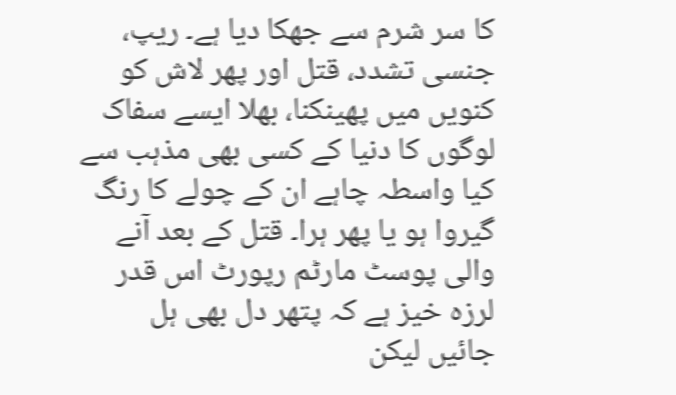کا سر شرم سے جھکا دیا ہے۔ ریپ، جنسی تشدد، قتل اور پھر لاش کو کنویں میں پھینکنا، بھلا ایسے سفاک لوگوں کا دنیا کے کسی بھی مذہب سے کیا واسطہ چاہے ان کے چولے کا رنگ گیروا ہو یا پھر ہرا۔ قتل کے بعد آنے والی پوسٹ مارٹم رپورٹ اس قدر لرزہ خیز ہے کہ پتھر دل بھی ہل جائیں لیکن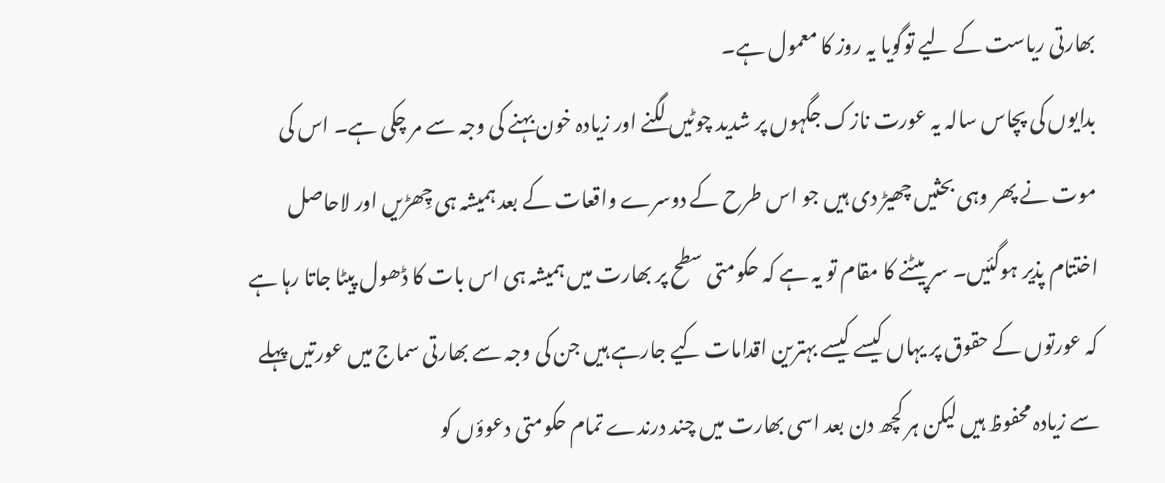بھارتی ریاست کے لیے توگویا یہ روز کا معمول ہے۔
بدایوں کی پچاس سالہ یہ عورت نازک جگہوں پر شدید چوٹیں لگنے اور زیادہ خون بہنے کی وجہ سے مر چکی ہے۔ اس کی موت نے پھر وہی بحثیں چھیڑ دی ہیں جو اس طرح کے دوسرے واقعات کے بعد ہمیشہ ہی چِھڑیں اور لاحاصل اختتام پذیر ہوگئیں۔ سر پیٹنے کا مقام تو یہ ہے کہ حکومتی سطح پر بھارت میں ہمیشہ ہی اس بات کا ڈھول پیٹا جاتا رہا ہے کہ عورتوں کے حقوق پر یہاں کیسے کیسے بہترین اقدامات کیے جارہے ہیں جن کی وجہ سے بھارتی سماج میں عورتیں پہلے سے زیادہ محفوظ ہیں لیکن ہر کچھ دن بعد اسی بھارت میں چند درندے تمام حکومتی دعوؤں کو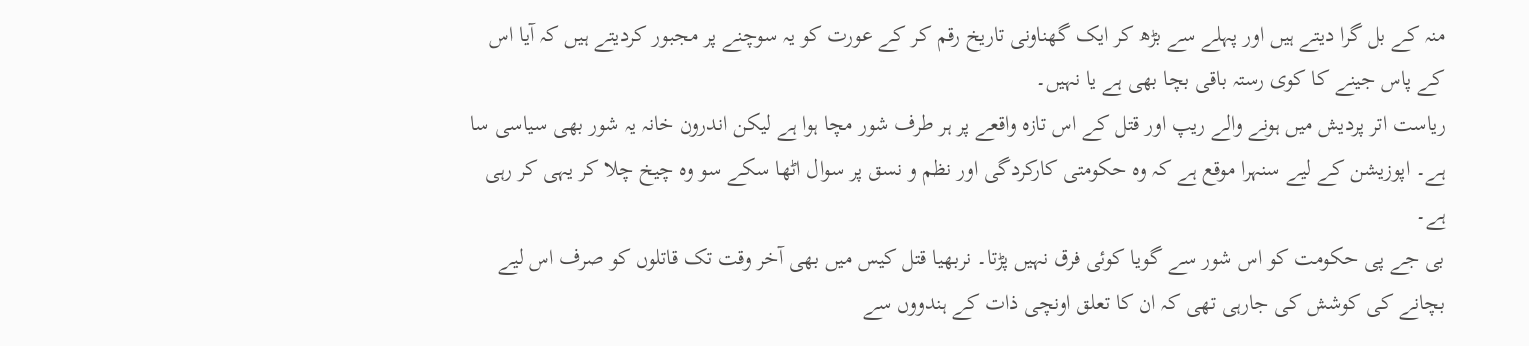منہ کے بل گرا دیتے ہیں اور پہلے سے بڑھ کر ایک گھناونی تاریخ رقم کر کے عورت کو یہ سوچنے پر مجبور کردیتے ہیں کہ آیا اس کے پاس جینے کا کوی رستہ باقی بچا بھی ہے یا نہیں۔
ریاست اتر پردیش میں ہونے والے ریپ اور قتل کے اس تازہ واقعے پر ہر طرف شور مچا ہوا ہے لیکن اندرون خانہ یہ شور بھی سیاسی سا ہے۔ اپوزیشن کے لیے سنہرا موقع ہے کہ وہ حکومتی کارکردگی اور نظم و نسق پر سوال اٹھا سکے سو وہ چیخ چلا کر یہی کر رہی ہے۔
بی جے پی حکومت کو اس شور سے گویا کوئی فرق نہیں پڑتا۔ نربھیا قتل کیس میں بھی آخر وقت تک قاتلوں کو صرف اس لیے بچانے کی کوشش کی جارہی تھی کہ ان کا تعلق اونچی ذات کے ہندووں سے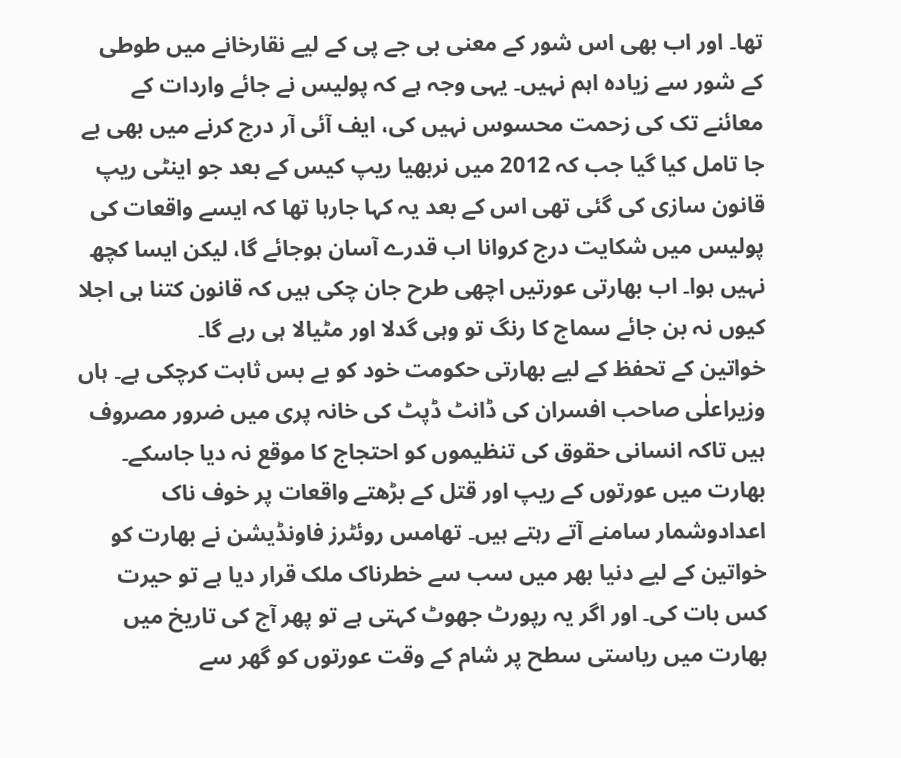تھا۔ اور اب بھی اس شور کے معنی بی جے پی کے لیے نقارخانے میں طوطی کے شور سے زیادہ اہم نہیں۔ یہی وجہ ہے کہ پولیس نے جائے واردات کے معائنے تک کی زحمت محسوس نہیں کی، ایف آئی آر درج کرنے میں بھی بے جا تامل کیا گیا جب کہ 2012 میں نربھیا ریپ کیس کے بعد جو اینٹی ریپ قانون سازی کی گئی تھی اس کے بعد یہ کہا جارہا تھا کہ ایسے واقعات کی پولیس میں شکایت درج کروانا اب قدرے آسان ہوجائے گا، لیکن ایسا کچھ نہیں ہوا۔ اب بھارتی عورتیں اچھی طرح جان چکی ہیں کہ قانون کتنا ہی اجلا کیوں نہ بن جائے سماج کا رنگ تو وہی گدلا اور مٹیالا ہی رہے گا۔
خواتین کے تحفظ کے لیے بھارتی حکومت خود کو بے بس ثابت کرچکی ہے۔ ہاں وزیراعلٰی صاحب افسران کی ڈانٹ ڈپٹ کی خانہ پری میں ضرور مصروف ہیں تاکہ انسانی حقوق کی تنظیموں کو احتجاج کا موقع نہ دیا جاسکے۔
بھارت میں عورتوں کے ریپ اور قتل کے بڑھتے واقعات پر خوف ناک اعدادوشمار سامنے آتے رہتے ہیں۔ تھامس روئٹرز فاونڈیشن نے بھارت کو خواتین کے لیے دنیا بھر میں سب سے خطرناک ملک قرار دیا ہے تو حیرت کس بات کی۔ اور اگر یہ رپورٹ جھوٹ کہتی ہے تو پھر آج کی تاریخ میں بھارت میں ریاستی سطح پر شام کے وقت عورتوں کو گھر سے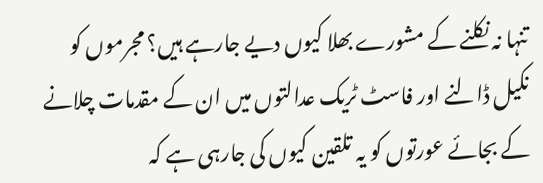تنہا نہ نکلنے کے مشورے بھلا کیوں دیے جارہے ہیں؟ مجرموں کو نکیل ڈالنے اور فاسٹ ٹریک عدالتوں میں ان کے مقدمات چلانے کے بجائے عورتوں کو یہ تلقین کیوں کی جارہی ہے کہ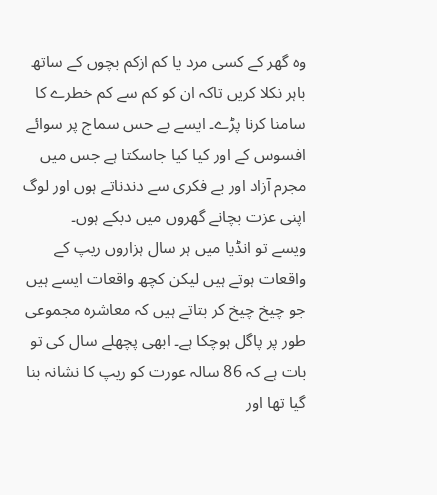وہ گھر کے کسی مرد یا کم ازکم بچوں کے ساتھ باہر نکلا کریں تاکہ ان کو کم سے کم خطرے کا سامنا کرنا پڑے۔ ایسے بے حس سماج پر سوائے افسوس کے اور کیا کیا جاسکتا ہے جس میں مجرم آزاد اور بے فکری سے دندناتے ہوں اور لوگ اپنی عزت بچانے گھروں میں دبکے ہوں۔
ویسے تو انڈیا میں ہر سال ہزاروں ریپ کے واقعات ہوتے ہیں لیکن کچھ واقعات ایسے ہیں جو چیخ چیخ کر بتاتے ہیں کہ معاشرہ مجموعی طور پر پاگل ہوچکا ہے۔ ابھی پچھلے سال کی تو بات ہے کہ 86 سالہ عورت کو ریپ کا نشانہ بنا گیا تھا اور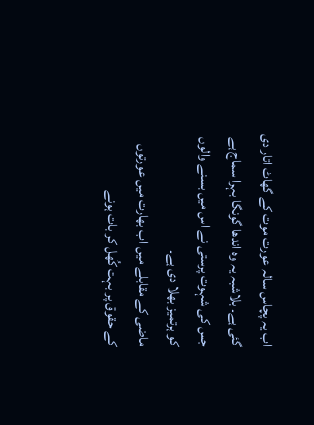اب یہ پچاس سالہ عورت موت کے گھاٹ اتار دی گئی ہے۔ بلاشبہ یہ وہ اندھا گونگا بہرا سماج ہے جس کی شہوت پرستی نے اس میں بسنے والوں کو ہرتمیز بھلا دی ہے۔
ماضی کے مقابلے میں اب بھارت میں عورتوں کے حقوق پر بہت کُھل کر بات ہونے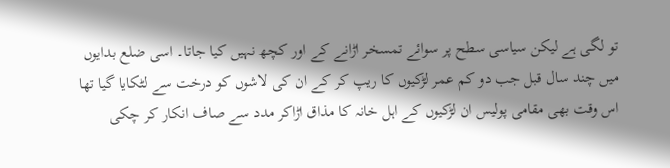تو لگی ہے لیکن سیاسی سطح پر سوائے تمسخر اڑانے کے اور کچھ نہیں کیا جاتا۔ اسی ضلع بدایوں میں چند سال قبل جب دو کم عمر لڑکیوں کا ریپ کر کے ان کی لاشوں کو درخت سے لٹکایا گیا تھا اس وقت بھی مقامی پولیس ان لڑکیوں کے اہل خانہ کا مذاق اڑاکر مدد سے صاف انکار کر چکی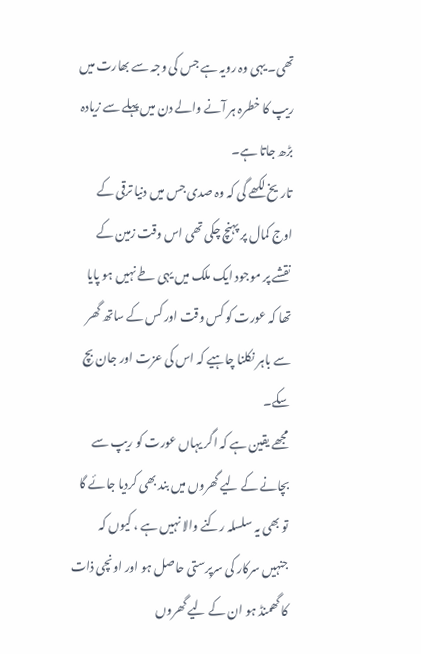تھی۔ یہی وہ رویہ ہے جس کی وجہ سے بھارت میں ریپ کا خطرہ ہر آنے والے دن میں پہلے سے زیادہ بڑھ جاتا ہے۔
تاریخ لکھے گی کہ وہ صدی جس میں دنیا ترقی کے اوج کمال پر پہنچ چکی تھی اس وقت زمین کے نقشے پر موجود ایک ملک میں یہی طے نہیں ہو پایا تھا کہ عورت کو کس وقت اور کس کے ساتھ گھر سے باہر نکلنا چاہیے کہ اس کی عزت اور جان بچ سکے۔
مجھے یقین ہے کہ اگر یہاں عورت کو ریپ سے بچانے کے لیے گھروں میں بند بھی کردیا جائے گا تو بھی یہ سلسلہ رکنے والا نہیں ہے ، کیوں کہ جنہیں سرکار کی سرپرستی حاصل ہو اور اونچی ذات کا گھمنڈ ہو ان کے لیے گھروں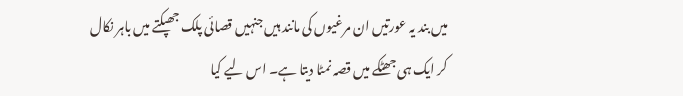میں بند یہ عورتیں ان مرغیوں کی مانند ہیں جنہیں قصائی پلک جھپکتے میں باہر نکال کر ایک ہی جھٹکے میں قصہ نمٹا دیتا ہے۔ اس لیے کیا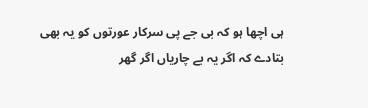ہی اچھا ہو کہ بی جے پی سرکار عورتوں کو یہ بھی بتادے کہ اگر یہ بے چاریاں اگر گھر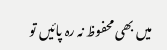میں بھی محفوظ نہ رہ پائیں تو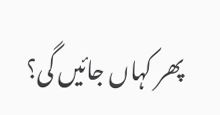پھر کہاں جائیں گی؟